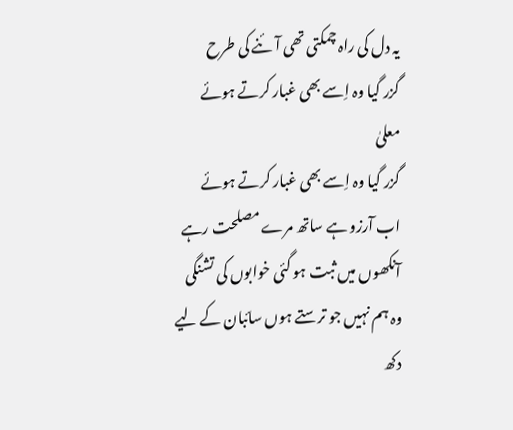یہ دل کی راہ چمکتی تھی آئنے کی طرح
گزر گیا وہ اِسے بھی غبار کرتے ہوئے
معلیٰ
گزر گیا وہ اِسے بھی غبار کرتے ہوئے
اب آرزو ہے ساتھ مرے مصلحت رہے
آنکھوں میں ثبت ہو گئی خوابوں کی تشنگی
وہ ہم نہیں جو ترستے ہوں سائبان کے لیے
دکھ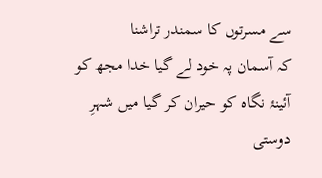سے مسرتوں کا سمندر تراشنا
کہ آسمان پہ خود لے گیا خدا مجھ کو
آئینۂ نگاہ کو حیران کر گیا میں شہرِ دوستی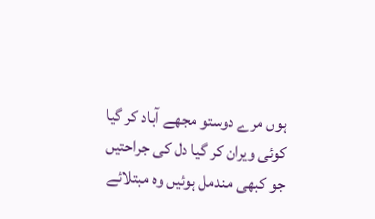ہوں مرے دوستو مجھے آباد کر گیا کوئی ویران کر گیا دل کی جراحتیں جو کبھی مندمل ہوئیں وہ مبتلائے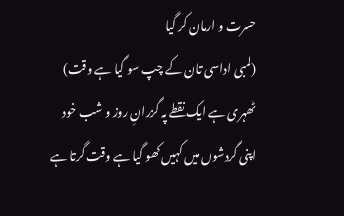حسرت و ارمان کر گیا
(لمبی اداسی تان کے چپ سو گیا ہے وقت) ٹھہری ہے ایک نقطے پہ گزرانِ روز و شب خود اپنی گردشوں میں کہیں کھو گیا ہے وقت گرتا ہے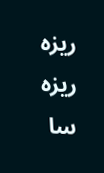ریزہ ریزہ سا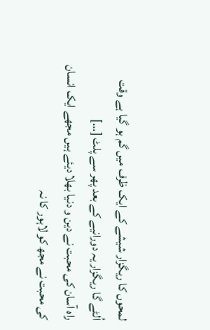لمحوں کا ریگزار شیشے کے ایک ظرف میں گم ہو گیا ہے وقت اُلٹے گا ریگزار یہ دورانیے کے بعد پھر سے پلٹ […]
راہ آسان کی محبت نے دین و دنیا بھلا دیئے ہیں مجھے ایک انسان کی محبت نے مجھ کو لاہور کا نہ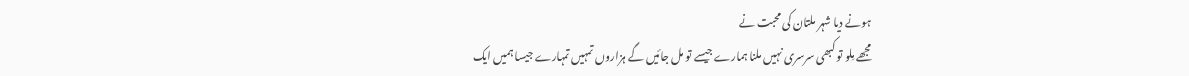ہونے دیا شہر ملتان کی محبت نے
مجھے مِلو تو کبھی سرسری نہیں ملنا ہمارے جیسے تو مل جائیں گے ہزاروں تمہیں تمہارے جیسا ہمیں ایک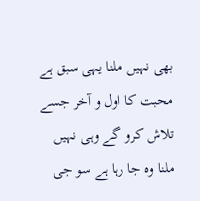بھی نہیں ملنا یہی سبق ہے محبت کا اول و آخر جسے تلاش کرو گے وہی نہیں ملنا وہ جا رہا ہے سو جی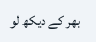بھر کے دیکھ لو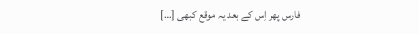فارس پھر اِس کے بعد یہ موقع کبھی […]